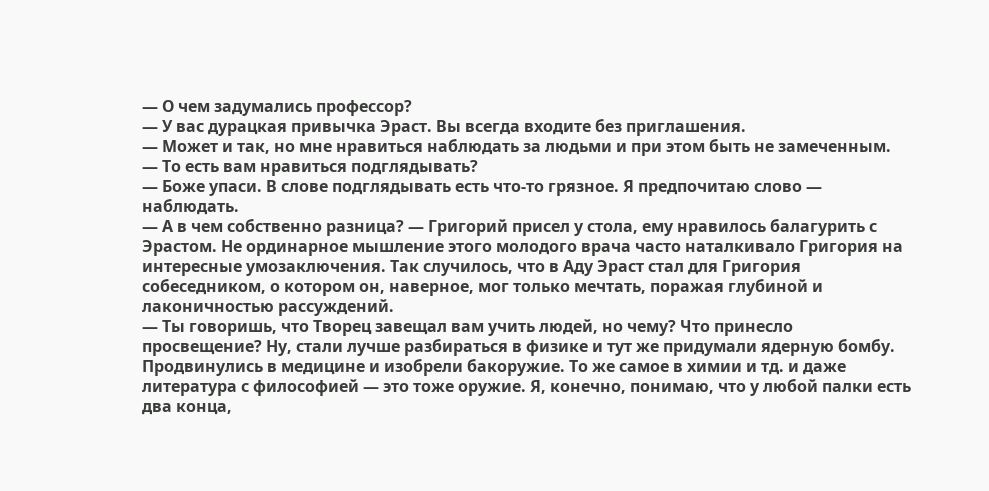— О чем задумались профессор?
— У вас дурацкая привычка Эраст. Вы всегда входите без приглашения.
— Может и так, но мне нравиться наблюдать за людьми и при этом быть не замеченным.
— То есть вам нравиться подглядывать?
— Боже упаси. В слове подглядывать есть что-то грязное. Я предпочитаю слово — наблюдать.
— А в чем собственно разница? — Григорий присел у стола, ему нравилось балагурить с Эрастом. Не ординарное мышление этого молодого врача часто наталкивало Григория на интересные умозаключения. Так случилось, что в Аду Эраст стал для Григория собеседником, о котором он, наверное, мог только мечтать, поражая глубиной и лаконичностью рассуждений.
— Ты говоришь, что Творец завещал вам учить людей, но чему? Что принесло просвещение? Ну, стали лучше разбираться в физике и тут же придумали ядерную бомбу. Продвинулись в медицине и изобрели бакоружие. То же самое в химии и тд. и даже литература с философией — это тоже оружие. Я, конечно, понимаю, что у любой палки есть два конца,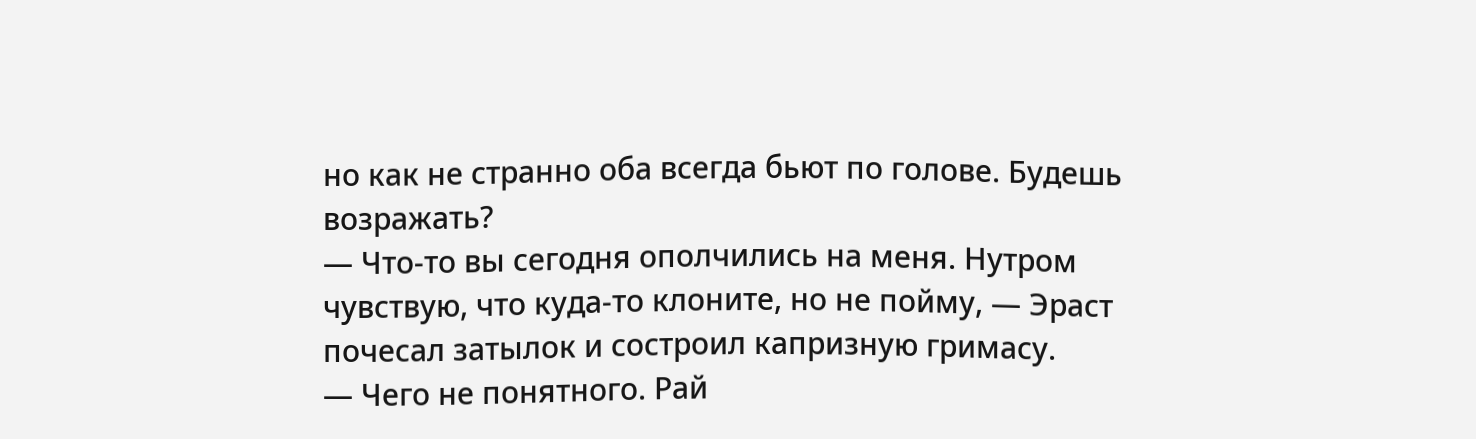но как не странно оба всегда бьют по голове. Будешь возражать?
— Что-то вы сегодня ополчились на меня. Нутром чувствую, что куда-то клоните, но не пойму, — Эраст почесал затылок и состроил капризную гримасу.
— Чего не понятного. Рай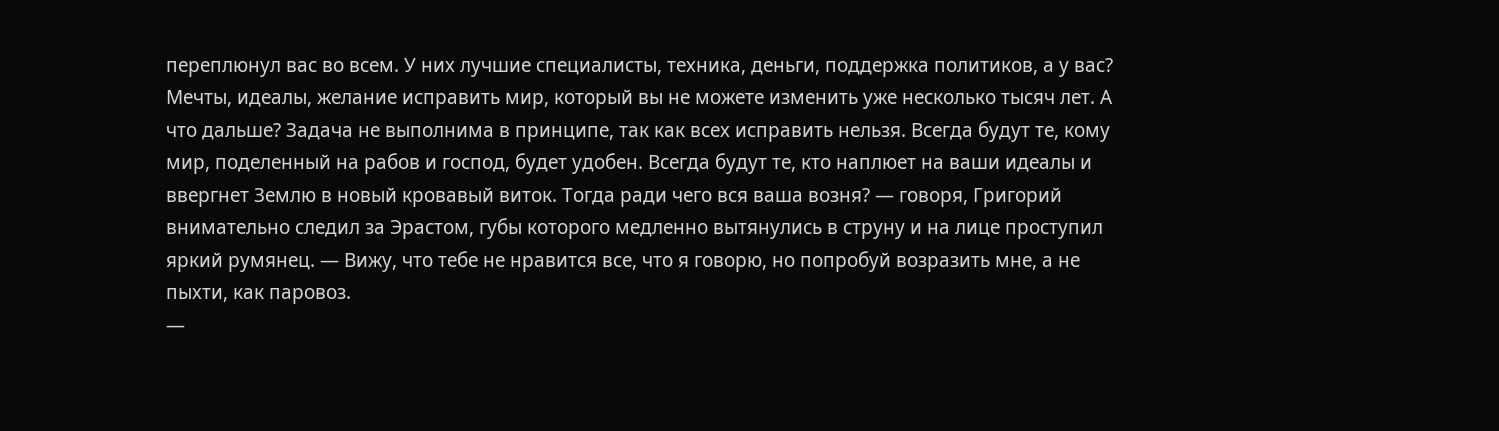переплюнул вас во всем. У них лучшие специалисты, техника, деньги, поддержка политиков, а у вас? Мечты, идеалы, желание исправить мир, который вы не можете изменить уже несколько тысяч лет. А что дальше? Задача не выполнима в принципе, так как всех исправить нельзя. Всегда будут те, кому мир, поделенный на рабов и господ, будет удобен. Всегда будут те, кто наплюет на ваши идеалы и ввергнет Землю в новый кровавый виток. Тогда ради чего вся ваша возня? — говоря, Григорий внимательно следил за Эрастом, губы которого медленно вытянулись в струну и на лице проступил яркий румянец. — Вижу, что тебе не нравится все, что я говорю, но попробуй возразить мне, а не пыхти, как паровоз.
—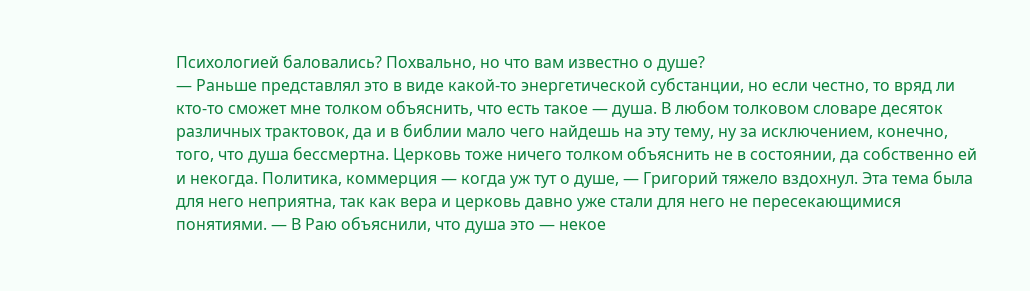Психологией баловались? Похвально, но что вам известно о душе?
— Раньше представлял это в виде какой-то энергетической субстанции, но если честно, то вряд ли кто-то сможет мне толком объяснить, что есть такое — душа. В любом толковом словаре десяток различных трактовок, да и в библии мало чего найдешь на эту тему, ну за исключением, конечно, того, что душа бессмертна. Церковь тоже ничего толком объяснить не в состоянии, да собственно ей и некогда. Политика, коммерция — когда уж тут о душе, — Григорий тяжело вздохнул. Эта тема была для него неприятна, так как вера и церковь давно уже стали для него не пересекающимися понятиями. — В Раю объяснили, что душа это — некое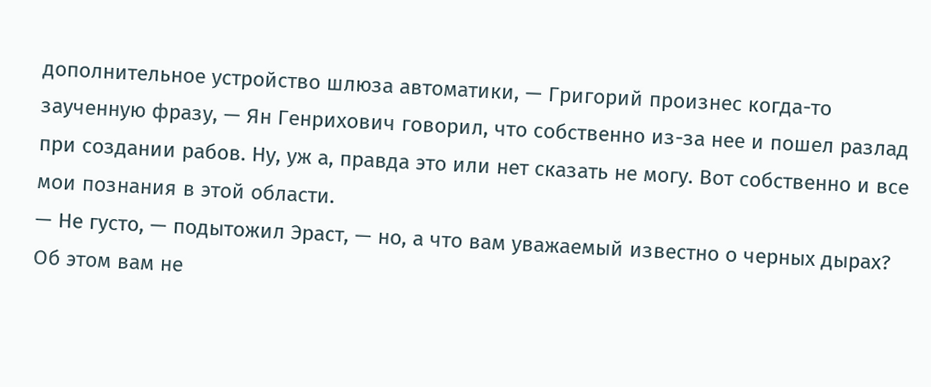дополнительное устройство шлюза автоматики, — Григорий произнес когда-то заученную фразу, — Ян Генрихович говорил, что собственно из-за нее и пошел разлад при создании рабов. Ну, уж а, правда это или нет сказать не могу. Вот собственно и все мои познания в этой области.
— Не густо, — подытожил Эраст, — но, а что вам уважаемый известно о черных дырах? Об этом вам не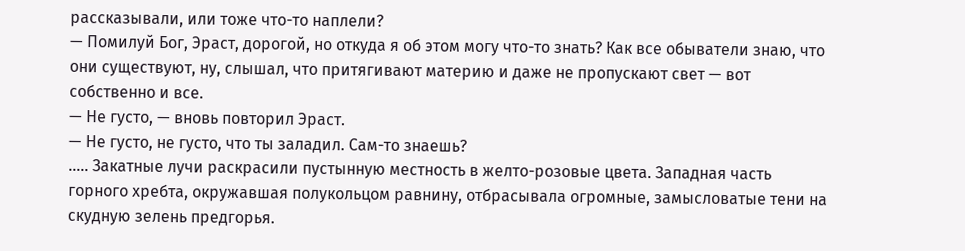рассказывали, или тоже что-то наплели?
— Помилуй Бог, Эраст, дорогой, но откуда я об этом могу что-то знать? Как все обыватели знаю, что они существуют, ну, слышал, что притягивают материю и даже не пропускают свет — вот собственно и все.
— Не густо, — вновь повторил Эраст.
— Не густо, не густо, что ты заладил. Сам-то знаешь?
….. Закатные лучи раскрасили пустынную местность в желто-розовые цвета. Западная часть горного хребта, окружавшая полукольцом равнину, отбрасывала огромные, замысловатые тени на скудную зелень предгорья.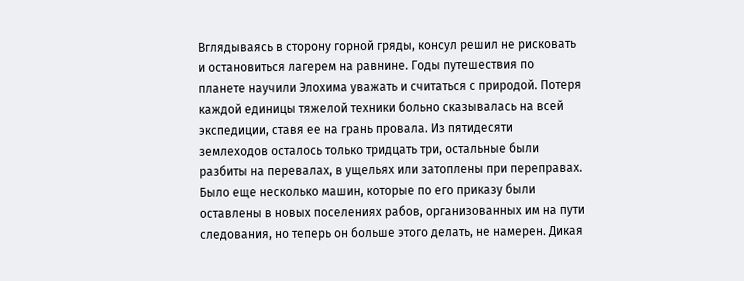Вглядываясь в сторону горной гряды, консул решил не рисковать и остановиться лагерем на равнине. Годы путешествия по планете научили Элохима уважать и считаться с природой. Потеря каждой единицы тяжелой техники больно сказывалась на всей экспедиции, ставя ее на грань провала. Из пятидесяти землеходов осталось только тридцать три, остальные были разбиты на перевалах, в ущельях или затоплены при переправах. Было еще несколько машин, которые по его приказу были оставлены в новых поселениях рабов, организованных им на пути следования, но теперь он больше этого делать, не намерен. Дикая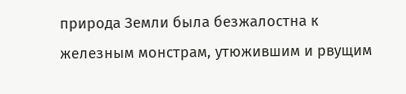природа Земли была безжалостна к железным монстрам, утюжившим и рвущим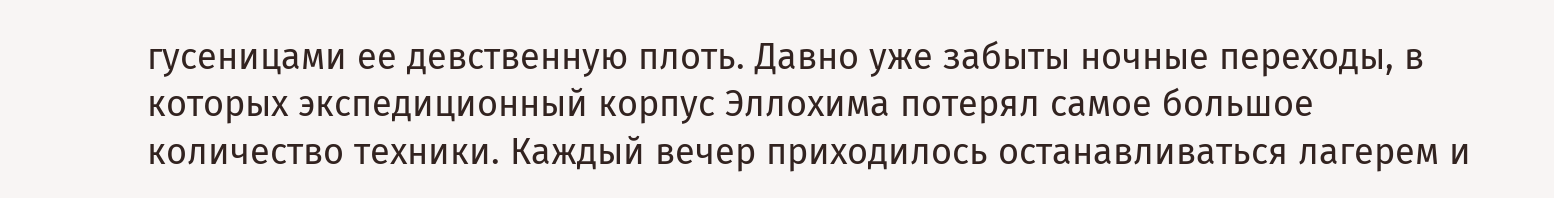гусеницами ее девственную плоть. Давно уже забыты ночные переходы, в которых экспедиционный корпус Эллохима потерял самое большое количество техники. Каждый вечер приходилось останавливаться лагерем и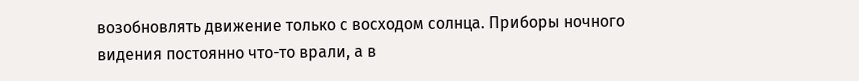возобновлять движение только с восходом солнца. Приборы ночного видения постоянно что-то врали, а в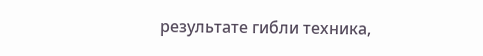результате гибли техника,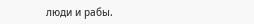люди и рабы.